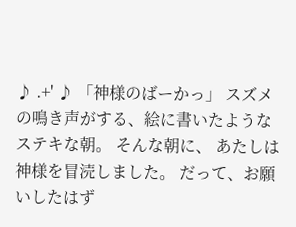♪ .+' ♪ 「神様のばーかっ」 スズメの鳴き声がする、絵に書いたようなステキな朝。 そんな朝に、 あたしは神様を冒涜しました。 だって、お願いしたはず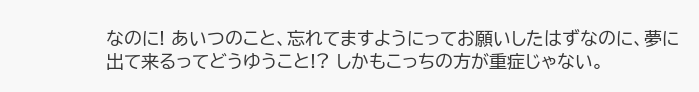なのに! あいつのこと、忘れてますようにってお願いしたはずなのに、夢に出て来るってどうゆうこと!? しかもこっちの方が重症じゃない。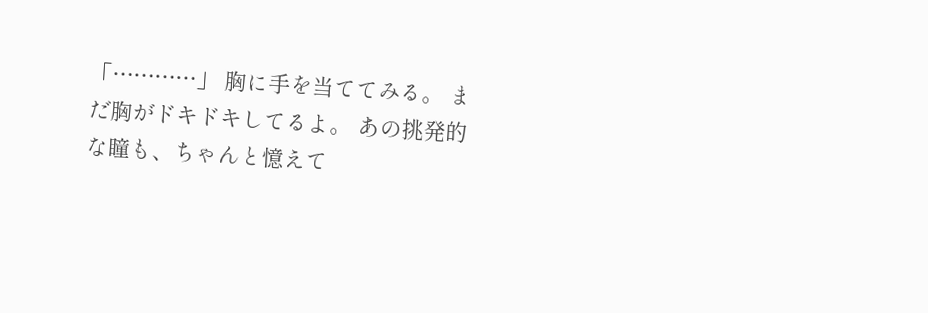「…………」 胸に手を当ててみる。 まだ胸がドキドキしてるよ。 あの挑発的な瞳も、ちゃんと憶えて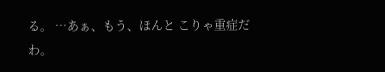る。 …あぁ、もう、ほんと こりゃ重症だわ。